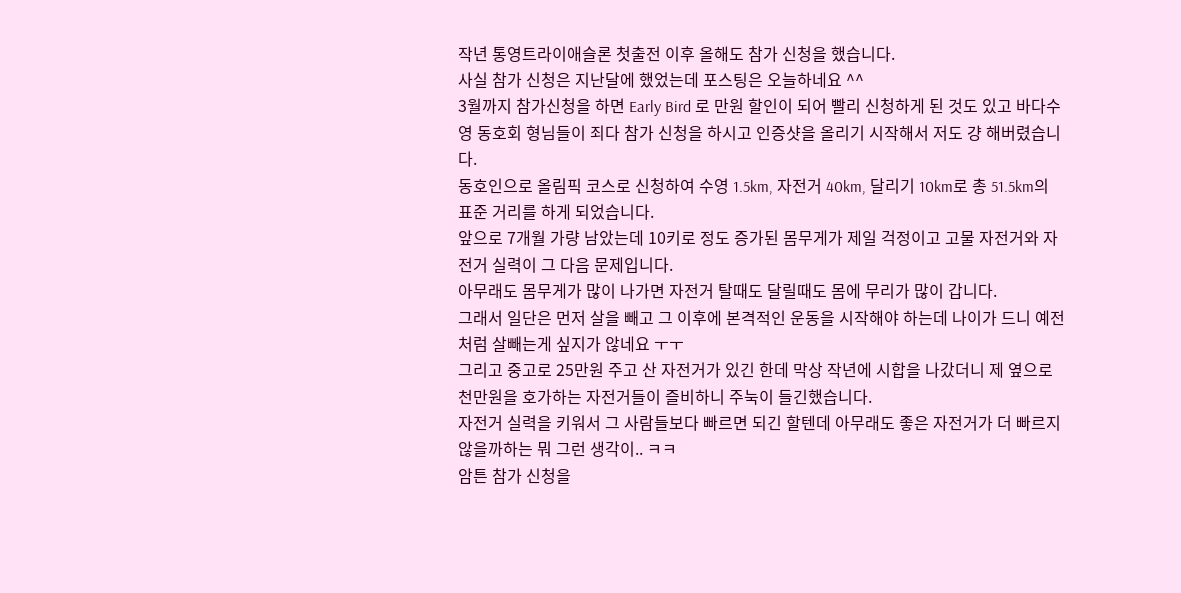작년 통영트라이애슬론 첫출전 이후 올해도 참가 신청을 했습니다.
사실 참가 신청은 지난달에 했었는데 포스팅은 오늘하네요 ^^
3월까지 참가신청을 하면 Early Bird 로 만원 할인이 되어 빨리 신청하게 된 것도 있고 바다수영 동호회 형님들이 죄다 참가 신청을 하시고 인증샷을 올리기 시작해서 저도 걍 해버렸습니다.
동호인으로 올림픽 코스로 신청하여 수영 1.5km, 자전거 40km, 달리기 10km로 총 51.5km의 표준 거리를 하게 되었습니다.
앞으로 7개월 가량 남았는데 10키로 정도 증가된 몸무게가 제일 걱정이고 고물 자전거와 자전거 실력이 그 다음 문제입니다.
아무래도 몸무게가 많이 나가면 자전거 탈때도 달릴때도 몸에 무리가 많이 갑니다.
그래서 일단은 먼저 살을 빼고 그 이후에 본격적인 운동을 시작해야 하는데 나이가 드니 예전처럼 살빼는게 싶지가 않네요 ㅜㅜ
그리고 중고로 25만원 주고 산 자전거가 있긴 한데 막상 작년에 시합을 나갔더니 제 옆으로 천만원을 호가하는 자전거들이 즐비하니 주눅이 들긴했습니다.
자전거 실력을 키워서 그 사람들보다 빠르면 되긴 할텐데 아무래도 좋은 자전거가 더 빠르지 않을까하는 뭐 그런 생각이.. ㅋㅋ
암튼 참가 신청을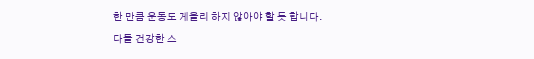한 만큼 운동도 게을리 하지 않아야 할 듯 합니다.
다들 건강한 스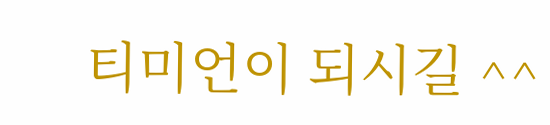티미언이 되시길 ^^